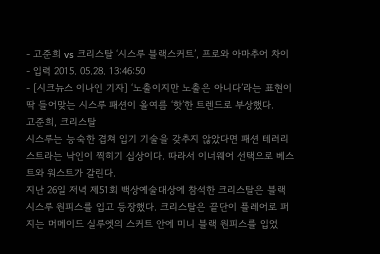- 고준희 vs 크리스탈 ‘시스루 블랙스커트’, 프로와 아마추어 차이
- 입력 2015. 05.28. 13:46:50
- [시크뉴스 이나인 기자] ‘노출이지만 노출은 아니다’라는 표현이 딱 들어맞는 시스루 패션이 올여름 ‘핫’한 트렌드로 부상했다.
고준희, 크리스탈
시스루는 능숙한 겹쳐 입기 기술을 갖추지 않았다면 패션 테러리스트라는 낙인이 찍히기 십상이다. 따라서 이너웨어 선택으로 베스트와 워스트가 갈린다.
지난 26일 저녁 제51회 백상예술대상에 참석한 크리스탈은 블랙 시스루 원피스를 입고 등장했다. 크리스탈은 끝단이 플레어로 퍼지는 머메이드 실루엣의 스커트 안에 미니 블랙 원피스를 입었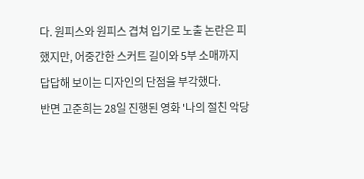다. 원피스와 원피스 겹쳐 입기로 노출 논란은 피했지만, 어중간한 스커트 길이와 5부 소매까지 답답해 보이는 디자인의 단점을 부각했다.
반면 고준희는 28일 진행된 영화 '나의 절친 악당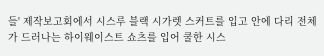들' 제작보고회에서 시스루 블랙 시가렛 스커트를 입고 안에 다리 전체가 드러나는 하이웨이스트 쇼츠를 입어 쿨한 시스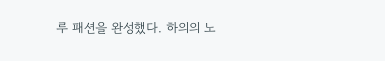루 패션을 완성했다. 하의의 노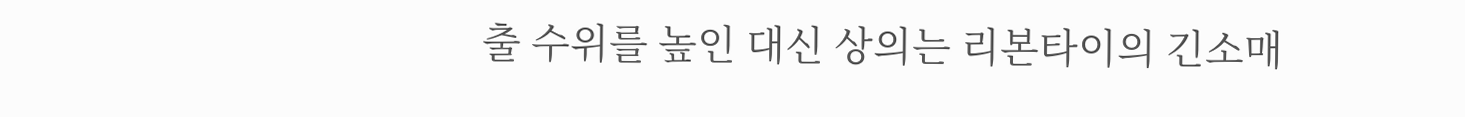출 수위를 높인 대신 상의는 리본타이의 긴소매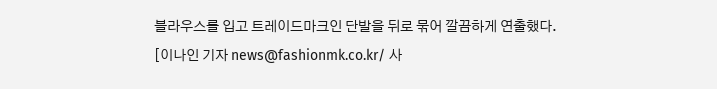블라우스를 입고 트레이드마크인 단발을 뒤로 묶어 깔끔하게 연출했다.
[이나인 기자 news@fashionmk.co.kr/ 사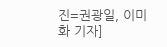진=권광일, 이미화 기자]